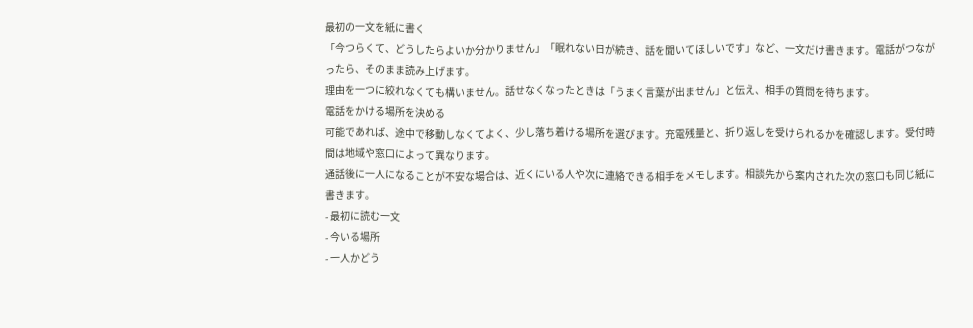最初の一文を紙に書く
「今つらくて、どうしたらよいか分かりません」「眠れない日が続き、話を聞いてほしいです」など、一文だけ書きます。電話がつながったら、そのまま読み上げます。
理由を一つに絞れなくても構いません。話せなくなったときは「うまく言葉が出ません」と伝え、相手の質問を待ちます。
電話をかける場所を決める
可能であれば、途中で移動しなくてよく、少し落ち着ける場所を選びます。充電残量と、折り返しを受けられるかを確認します。受付時間は地域や窓口によって異なります。
通話後に一人になることが不安な場合は、近くにいる人や次に連絡できる相手をメモします。相談先から案内された次の窓口も同じ紙に書きます。
- 最初に読む一文
- 今いる場所
- 一人かどう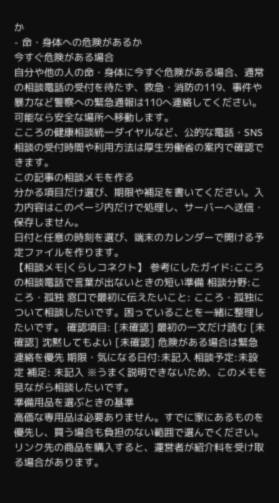か
- 命・身体への危険があるか
今すぐ危険がある場合
自分や他の人の命・身体に今すぐ危険がある場合、通常の相談電話の受付を待たず、救急・消防の119、事件や暴力など警察への緊急通報は110へ連絡してください。可能なら安全な場所へ移動します。
こころの健康相談統一ダイヤルなど、公的な電話・SNS相談の受付時間や利用方法は厚生労働省の案内で確認できます。
この記事の相談メモを作る
分かる項目だけ選び、期限や補足を書いてください。入力内容はこのページ内だけで処理し、サーバーへ送信・保存しません。
日付と任意の時刻を選び、端末のカレンダーで開ける予定ファイルを作ります。
【相談メモ|くらしコネクト】 参考にしたガイド:こころの相談電話で言葉が出ないときの短い準備 相談分野:こころ・孤独 窓口で最初に伝えたいこと: こころ・孤独について相談したいです。困っていることを一緒に整理したいです。 確認項目: [未確認] 最初の一文だけ読む [未確認] 沈黙してもよい [未確認] 危険がある場合は緊急連絡を優先 期限・気になる日付:未記入 相談予定:未設定 補足: 未記入 ※うまく説明できないため、このメモを見ながら相談したいです。
準備用品を選ぶときの基準
高価な専用品は必要ありません。すでに家にあるものを優先し、買う場合も負担のない範囲で選んでください。
リンク先の商品を購入すると、運営者が紹介料を受け取る場合があります。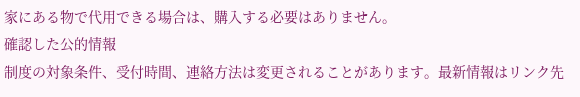家にある物で代用できる場合は、購入する必要はありません。
確認した公的情報
制度の対象条件、受付時間、連絡方法は変更されることがあります。最新情報はリンク先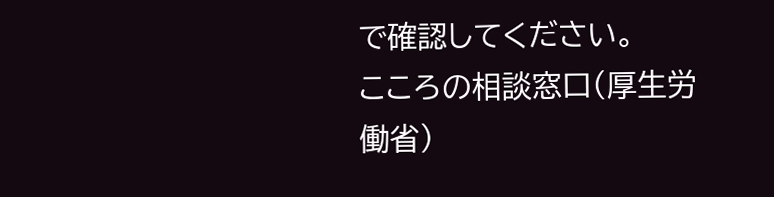で確認してください。
こころの相談窓口(厚生労働省)